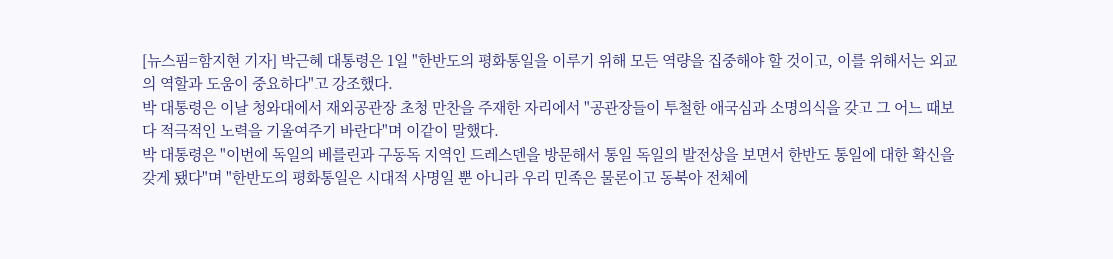[뉴스핌=함지현 기자] 박근혜 대통령은 1일 "한반도의 평화통일을 이루기 위해 모든 역량을 집중해야 할 것이고, 이를 위해서는 외교의 역할과 도움이 중요하다"고 강조했다.
박 대통령은 이날 청와대에서 재외공관장 초청 만찬을 주재한 자리에서 "공관장들이 투철한 애국심과 소명의식을 갖고 그 어느 때보다 적극적인 노력을 기울여주기 바란다"며 이같이 말했다.
박 대통령은 "이번에 독일의 베를린과 구동독 지역인 드레스덴을 방문해서 통일 독일의 발전상을 보면서 한반도 통일에 대한 확신을 갖게 됐다"며 "한반도의 평화통일은 시대적 사명일 뿐 아니라 우리 민족은 물론이고 동북아 전체에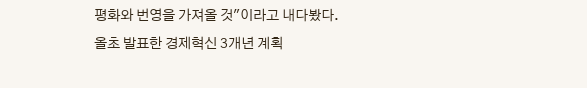평화와 번영을 가져올 것"이라고 내다봤다.
올초 발표한 경제혁신 3개년 계획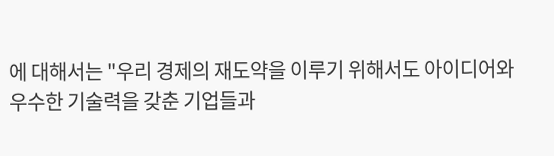에 대해서는 "우리 경제의 재도약을 이루기 위해서도 아이디어와 우수한 기술력을 갖춘 기업들과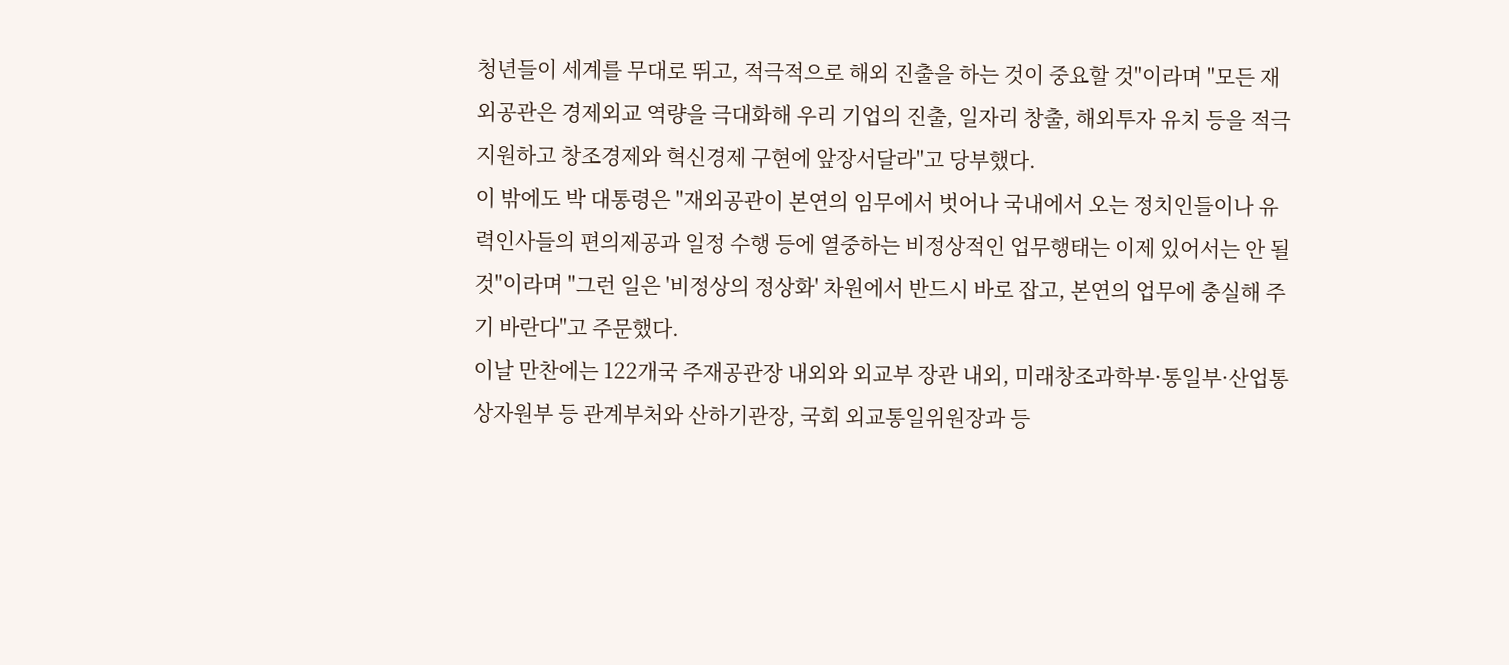청년들이 세계를 무대로 뛰고, 적극적으로 해외 진출을 하는 것이 중요할 것"이라며 "모든 재외공관은 경제외교 역량을 극대화해 우리 기업의 진출, 일자리 창출, 해외투자 유치 등을 적극 지원하고 창조경제와 혁신경제 구현에 앞장서달라"고 당부했다.
이 밖에도 박 대통령은 "재외공관이 본연의 임무에서 벗어나 국내에서 오는 정치인들이나 유력인사들의 편의제공과 일정 수행 등에 열중하는 비정상적인 업무행태는 이제 있어서는 안 될 것"이라며 "그런 일은 '비정상의 정상화' 차원에서 반드시 바로 잡고, 본연의 업무에 충실해 주기 바란다"고 주문했다.
이날 만찬에는 122개국 주재공관장 내외와 외교부 장관 내외, 미래창조과학부·통일부·산업통상자원부 등 관계부처와 산하기관장, 국회 외교통일위원장과 등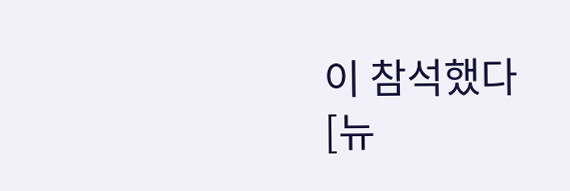이 참석했다
[뉴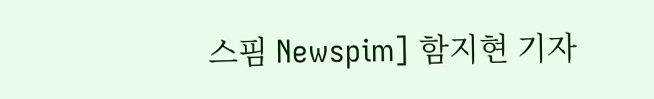스핌 Newspim] 함지현 기자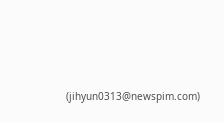(jihyun0313@newspim.com)